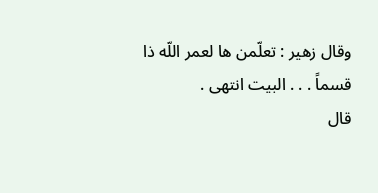وقال زهير : تعلّمن ها لعمر اللّه ذا قسماً . . . البيت انتهى .
قال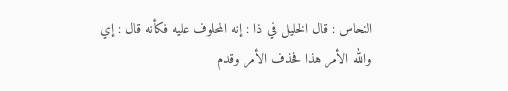النحاس : قال الخليل في ذا : إنه المحلوف عليه فكأنه قال : إي والله الأمر هذا فحذف الأمر وقدم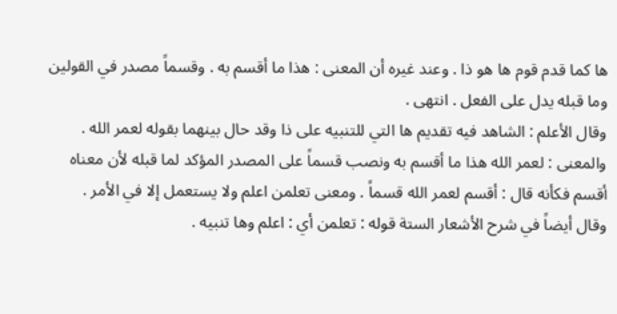ها كما قدم قوم ها هو ذا . وعند غيره أن المعنى : هذا ما أقسم به . وقسماً مصدر في القولين وما قبله يدل على الفعل . انتهى .
وقال الأعلم : الشاهد فيه تقديم ها التي للتنبيه على ذا وقد حال بينهما بقوله لعمر الله .
والمعنى : لعمر الله هذا ما أقسم به ونصب قسماً على المصدر المؤكد لما قبله لأن معناه أقسم فكأنه قال : أقسم لعمر الله قسماً . ومعنى تعلمن اعلم ولا يستعمل إلا في الأمر .
وقال أيضاً في شرح الأشعار الستة قوله : تعلمن أي : اعلم وها تنبيه .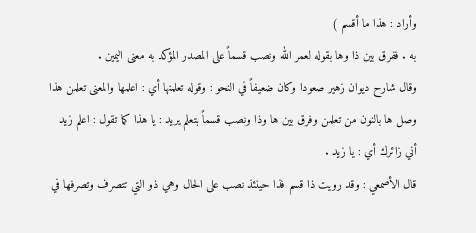وأراد : هذا ما أقسم )
به . ففرق بين ذا وها بقوله لعمر الله ونصب قسماً على المصدر المؤكد به معنى اليمين .
وقال شارح ديوان زهير صعودا وكان ضعيفاً في النحو : وقوله تعلمنها أي : اعلمها والمعنى تعلمن هذا وصل ها بالنون من تعلمن وفرق بين ها وذا ونصب قسماً بتعلم يريد : يا هذا كما تقول : اعلم زيد أني زائرك أي : يا زيد .
قال الأصمعي : وقد رويت ذا قسم فذا حينئذ نصب على الحال وهي ذو التي تتصرف وتصرفها في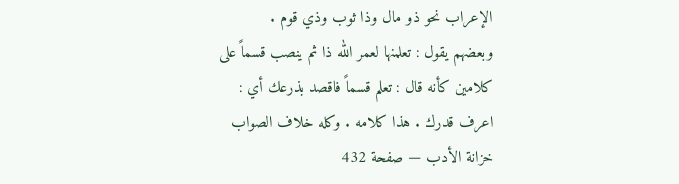الإعراب نحو ذو مال وذا ثوب وذي قوم .
وبعضهم يقول : تعلمنها لعمر الله ذا ثم ينصب قسماً على كلامين كأنه قال : تعلم قسماً فاقصد بذرعك أي : اعرف قدرك . هذا كلامه . وكله خلاف الصواب
خزانة الأدب — صفحة 432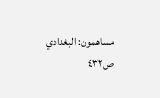مساهمون: البغدادي
ص٤٣٢